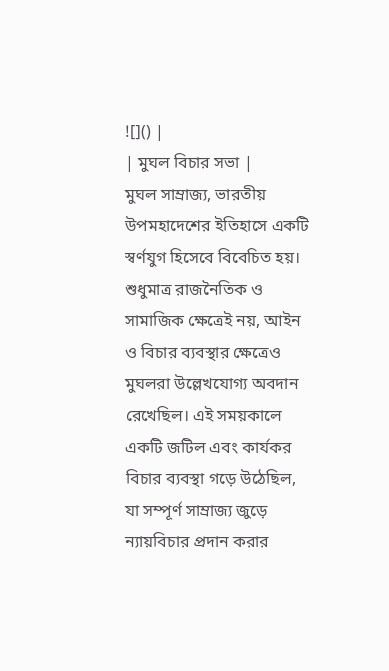![]() |
| মুঘল বিচার সভা |
মুঘল সাম্রাজ্য, ভারতীয় উপমহাদেশের ইতিহাসে একটি স্বর্ণযুগ হিসেবে বিবেচিত হয়। শুধুমাত্র রাজনৈতিক ও সামাজিক ক্ষেত্রেই নয়, আইন ও বিচার ব্যবস্থার ক্ষেত্রেও মুঘলরা উল্লেখযোগ্য অবদান রেখেছিল। এই সময়কালে একটি জটিল এবং কার্যকর বিচার ব্যবস্থা গড়ে উঠেছিল, যা সম্পূর্ণ সাম্রাজ্য জুড়ে ন্যায়বিচার প্রদান করার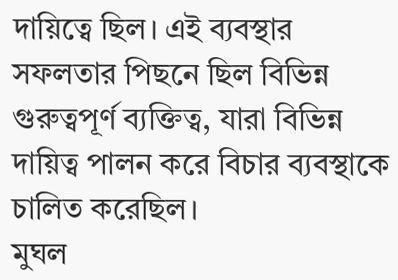দায়িত্বে ছিল। এই ব্যবস্থার সফলতার পিছনে ছিল বিভিন্ন গুরুত্বপূর্ণ ব্যক্তিত্ব, যারা বিভিন্ন দায়িত্ব পালন করে বিচার ব্যবস্থাকে চালিত করেছিল।
মুঘল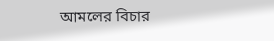আমলের বিচার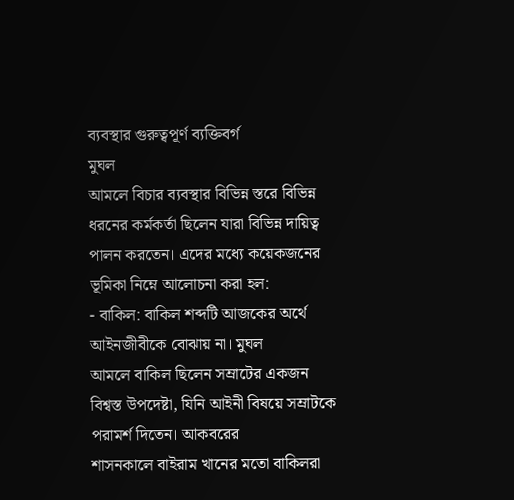ব্যবস্থার গুরুত্বপূর্ণ ব্যক্তিবর্গ
মুঘল
আমলে বিচার ব্যবস্থার বিভিন্ন স্তরে বিভিন্ন ধরনের কর্মকর্তা ছিলেন যারা বিভিন্ন দায়িত্ব
পালন করতেন। এদের মধ্যে কয়েকজনের ভূমিকা নিম্নে আলোচনা করা হল:
- বাকিল: বাকিল শব্দটি আজকের অর্থে আইনজীবীকে বোঝায় না। মুঘল
আমলে বাকিল ছিলেন সম্রাটের একজন বিশ্বস্ত উপদেষ্টা, যিনি আইনী বিষয়ে সম্রাটকে পরামর্শ দিতেন। আকবরের
শাসনকালে বাইরাম খানের মতো বাকিলরা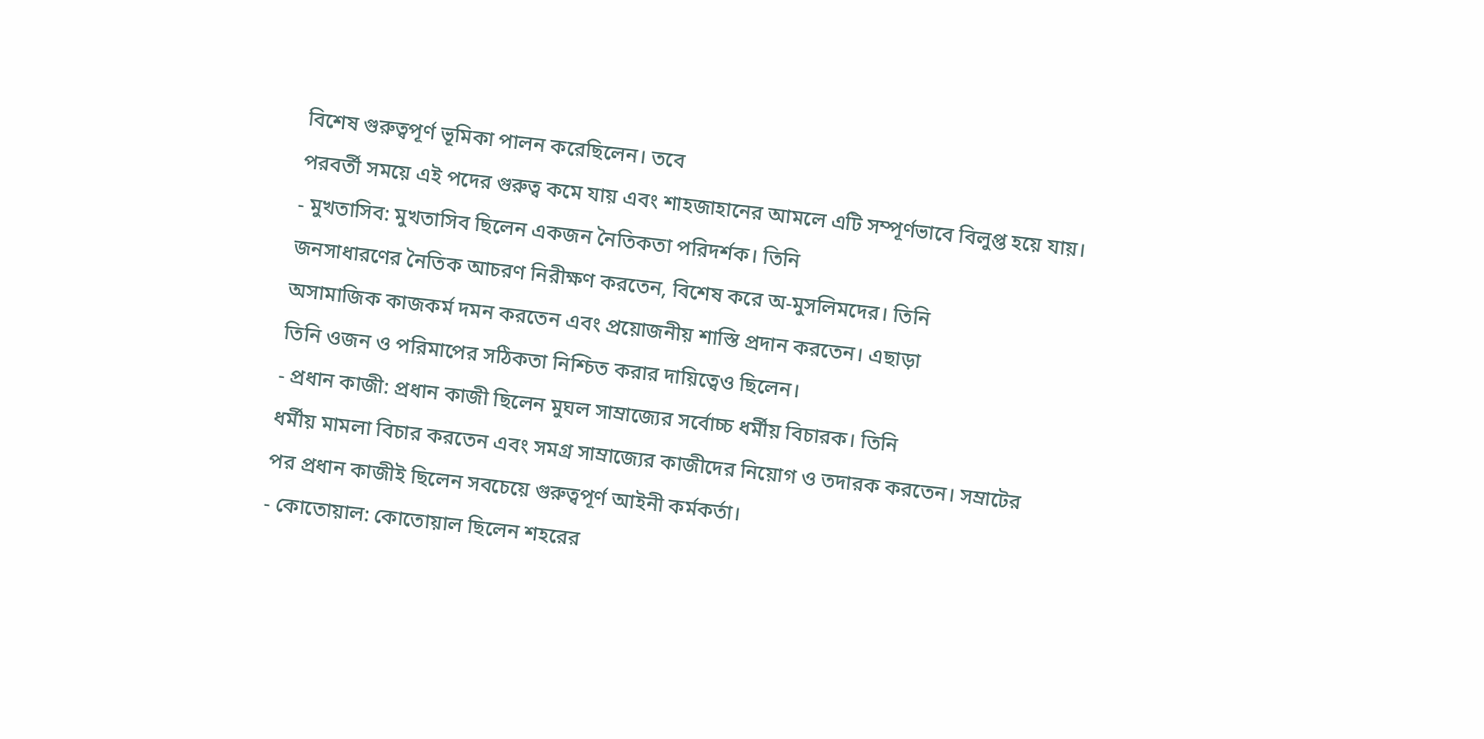বিশেষ গুরুত্বপূর্ণ ভূমিকা পালন করেছিলেন। তবে
পরবর্তী সময়ে এই পদের গুরুত্ব কমে যায় এবং শাহজাহানের আমলে এটি সম্পূর্ণভাবে বিলুপ্ত হয়ে যায়।
- মুখতাসিব: মুখতাসিব ছিলেন একজন নৈতিকতা পরিদর্শক। তিনি
জনসাধারণের নৈতিক আচরণ নিরীক্ষণ করতেন, বিশেষ করে অ-মুসলিমদের। তিনি
অসামাজিক কাজকর্ম দমন করতেন এবং প্রয়োজনীয় শাস্তি প্রদান করতেন। এছাড়া
তিনি ওজন ও পরিমাপের সঠিকতা নিশ্চিত করার দায়িত্বেও ছিলেন।
- প্রধান কাজী: প্রধান কাজী ছিলেন মুঘল সাম্রাজ্যের সর্বোচ্চ ধর্মীয় বিচারক। তিনি
ধর্মীয় মামলা বিচার করতেন এবং সমগ্র সাম্রাজ্যের কাজীদের নিয়োগ ও তদারক করতেন। সম্রাটের
পর প্রধান কাজীই ছিলেন সবচেয়ে গুরুত্বপূর্ণ আইনী কর্মকর্তা।
- কোতোয়াল: কোতোয়াল ছিলেন শহরের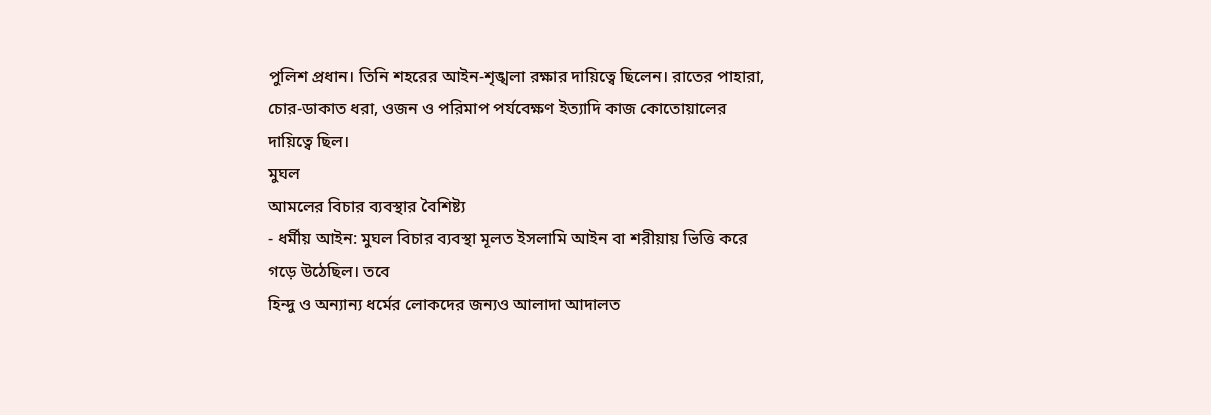পুলিশ প্রধান। তিনি শহরের আইন-শৃঙ্খলা রক্ষার দায়িত্বে ছিলেন। রাতের পাহারা, চোর-ডাকাত ধরা, ওজন ও পরিমাপ পর্যবেক্ষণ ইত্যাদি কাজ কোতোয়ালের দায়িত্বে ছিল।
মুঘল
আমলের বিচার ব্যবস্থার বৈশিষ্ট্য
- ধর্মীয় আইন: মুঘল বিচার ব্যবস্থা মূলত ইসলামি আইন বা শরীয়ায় ভিত্তি করে গড়ে উঠেছিল। তবে
হিন্দু ও অন্যান্য ধর্মের লোকদের জন্যও আলাদা আদালত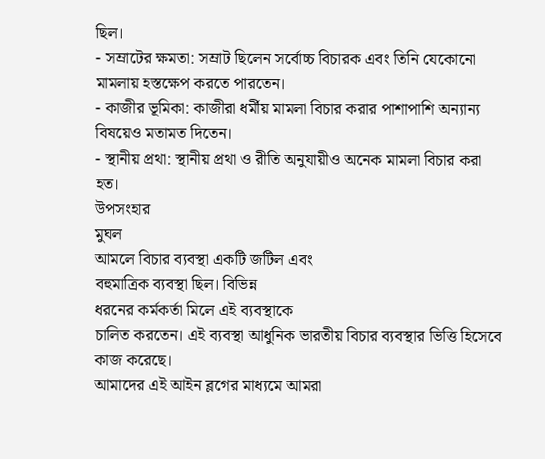ছিল।
- সম্রাটের ক্ষমতা: সম্রাট ছিলেন সর্বোচ্চ বিচারক এবং তিনি যেকোনো মামলায় হস্তক্ষেপ করতে পারতেন।
- কাজীর ভূমিকা: কাজীরা ধর্মীয় মামলা বিচার করার পাশাপাশি অন্যান্য বিষয়েও মতামত দিতেন।
- স্থানীয় প্রথা: স্থানীয় প্রথা ও রীতি অনুযায়ীও অনেক মামলা বিচার করা হত।
উপসংহার
মুঘল
আমলে বিচার ব্যবস্থা একটি জটিল এবং
বহুমাত্রিক ব্যবস্থা ছিল। বিভিন্ন
ধরনের কর্মকর্তা মিলে এই ব্যবস্থাকে
চালিত করতেন। এই ব্যবস্থা আধুনিক ভারতীয় বিচার ব্যবস্থার ভিত্তি হিসেবে কাজ করেছে।
আমাদের এই আইন ব্লগের মাধ্যমে আমরা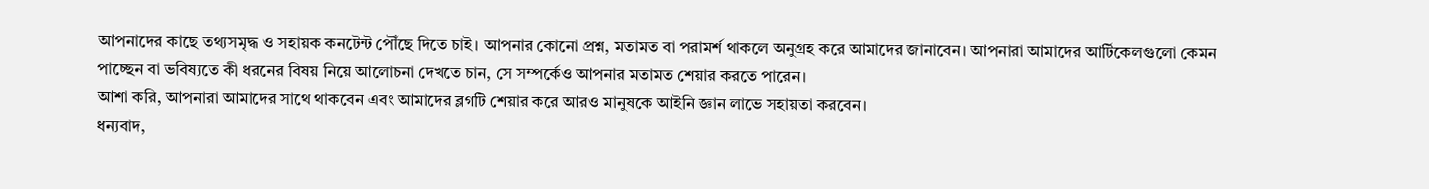আপনাদের কাছে তথ্যসমৃদ্ধ ও সহায়ক কনটেন্ট পৌঁছে দিতে চাই। আপনার কোনো প্রশ্ন, মতামত বা পরামর্শ থাকলে অনুগ্রহ করে আমাদের জানাবেন। আপনারা আমাদের আর্টিকেলগুলো কেমন পাচ্ছেন বা ভবিষ্যতে কী ধরনের বিষয় নিয়ে আলোচনা দেখতে চান, সে সম্পর্কেও আপনার মতামত শেয়ার করতে পারেন।
আশা করি, আপনারা আমাদের সাথে থাকবেন এবং আমাদের ব্লগটি শেয়ার করে আরও মানুষকে আইনি জ্ঞান লাভে সহায়তা করবেন।
ধন্যবাদ,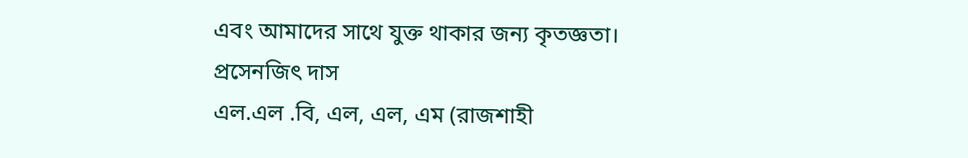এবং আমাদের সাথে যুক্ত থাকার জন্য কৃতজ্ঞতা।
প্রসেনজিৎ দাস
এল.এল .বি, এল, এল, এম (রাজশাহী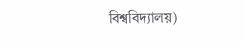বিশ্ববিদ্যালয়)